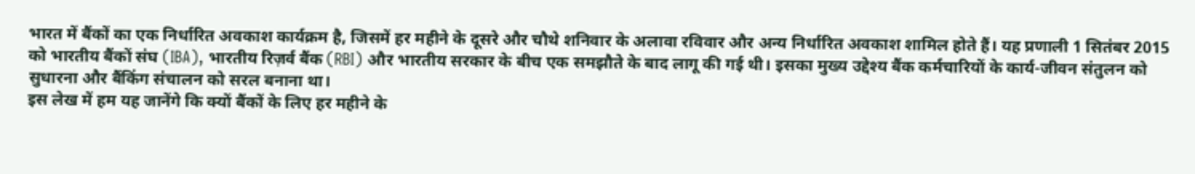भारत में बैंकों का एक निर्धारित अवकाश कार्यक्रम है, जिसमें हर महीने के दूसरे और चौथे शनिवार के अलावा रविवार और अन्य निर्धारित अवकाश शामिल होते हैं। यह प्रणाली 1 सितंबर 2015 को भारतीय बैंकों संघ (IBA), भारतीय रिज़र्व बैंक (RBI) और भारतीय सरकार के बीच एक समझौते के बाद लागू की गई थी। इसका मुख्य उद्देश्य बैंक कर्मचारियों के कार्य-जीवन संतुलन को सुधारना और बैंकिंग संचालन को सरल बनाना था।
इस लेख में हम यह जानेंगे कि क्यों बैंकों के लिए हर महीने के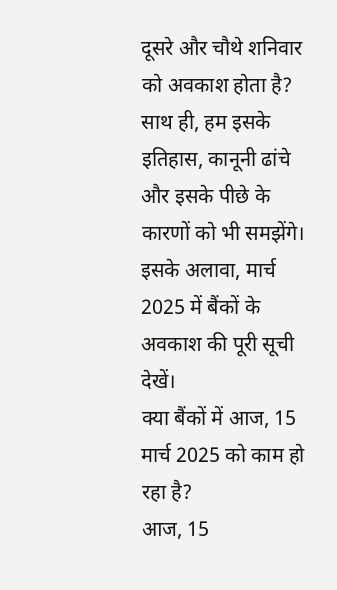दूसरे और चौथे शनिवार को अवकाश होता है? साथ ही, हम इसके इतिहास, कानूनी ढांचे और इसके पीछे के कारणों को भी समझेंगे। इसके अलावा, मार्च 2025 में बैंकों के अवकाश की पूरी सूची देखें।
क्या बैंकों में आज, 15 मार्च 2025 को काम हो रहा है?
आज, 15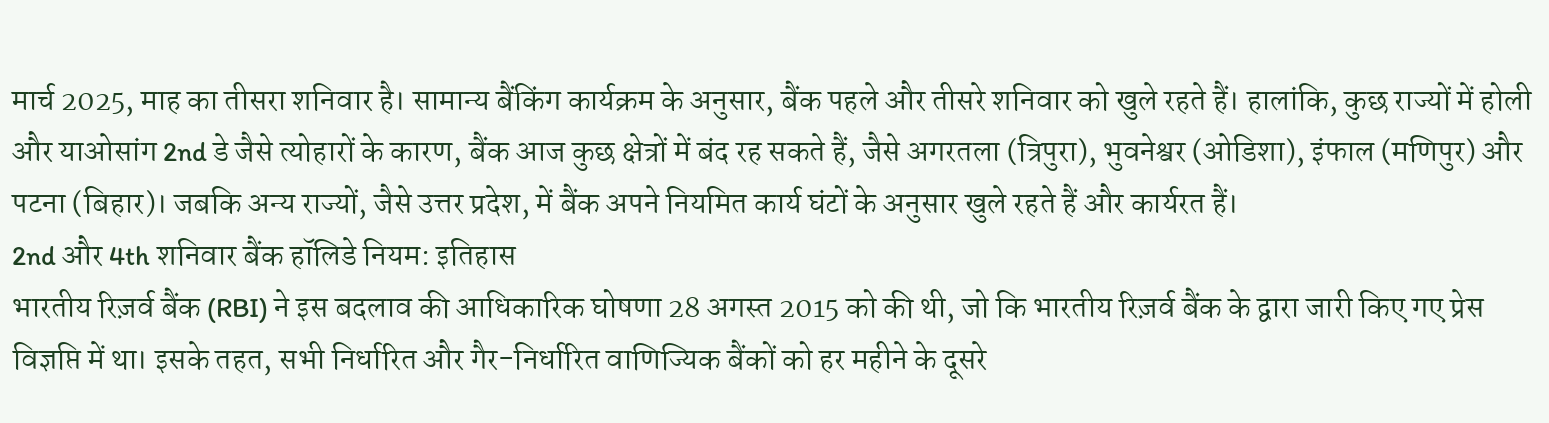मार्च 2025, माह का तीसरा शनिवार है। सामान्य बैंकिंग कार्यक्रम के अनुसार, बैंक पहले और तीसरे शनिवार को खुले रहते हैं। हालांकि, कुछ राज्यों में होली और याओसांग 2nd डे जैसे त्योहारों के कारण, बैंक आज कुछ क्षेत्रों में बंद रह सकते हैं, जैसे अगरतला (त्रिपुरा), भुवनेश्वर (ओडिशा), इंफाल (मणिपुर) और पटना (बिहार)। जबकि अन्य राज्यों, जैसे उत्तर प्रदेश, में बैंक अपने नियमित कार्य घंटों के अनुसार खुले रहते हैं और कार्यरत हैं।
2nd और 4th शनिवार बैंक हॉलिडे नियम: इतिहास
भारतीय रिज़र्व बैंक (RBI) ने इस बदलाव की आधिकारिक घोषणा 28 अगस्त 2015 को की थी, जो कि भारतीय रिज़र्व बैंक के द्वारा जारी किए गए प्रेस विज्ञप्ति में था। इसके तहत, सभी निर्धारित और गैर-निर्धारित वाणिज्यिक बैंकों को हर महीने के दूसरे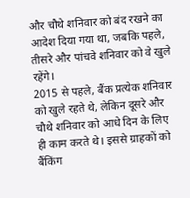और चौथे शनिवार को बंद रखने का आदेश दिया गया था, जबकि पहले, तीसरे और पांचवे शनिवार को वे खुले रहेंगे।
2015 से पहले, बैंक प्रत्येक शनिवार को खुले रहते थे, लेकिन दूसरे और चौथे शनिवार को आधे दिन के लिए ही काम करते थे। इससे ग्राहकों को बैंकिंग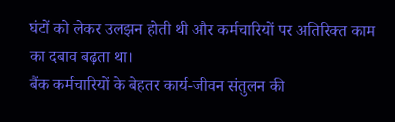घंटों को लेकर उलझन होती थी और कर्मचारियों पर अतिरिक्त काम का दबाव बढ़ता था।
बैंक कर्मचारियों के बेहतर कार्य-जीवन संतुलन की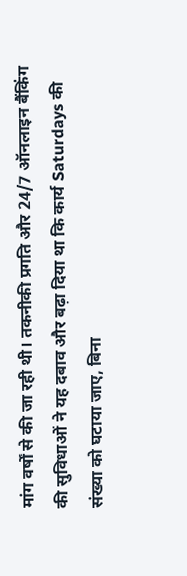मांग वर्षों से की जा रही थी। तकनीकी प्रगति और 24/7 ऑनलाइन बैंकिंग की सुविधाओं ने यह दबाव और बढ़ा दिया था कि कार्य Saturdays की संख्या को घटाया जाए, बिना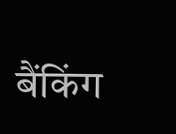बैंकिंग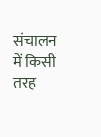संचालन में किसी तरह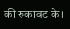की रुकावट के।